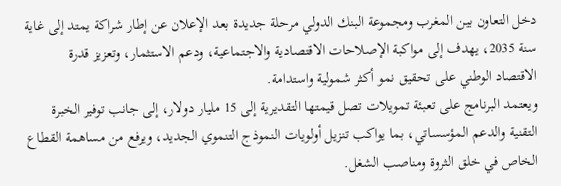دخل التعاون بين المغرب ومجموعة البنك الدولي مرحلة جديدة بعد الإعلان عن إطار شراكة يمتد إلى غاية سنة 2035، يهدف إلى مواكبة الإصلاحات الاقتصادية والاجتماعية، ودعم الاستثمار، وتعزيز قدرة الاقتصاد الوطني على تحقيق نمو أكثر شمولية واستدامة.
ويعتمد البرنامج على تعبئة تمويلات تصل قيمتها التقديرية إلى 15 مليار دولار، إلى جانب توفير الخبرة التقنية والدعم المؤسساتي، بما يواكب تنزيل أولويات النموذج التنموي الجديد، ويرفع من مساهمة القطاع الخاص في خلق الثروة ومناصب الشغل.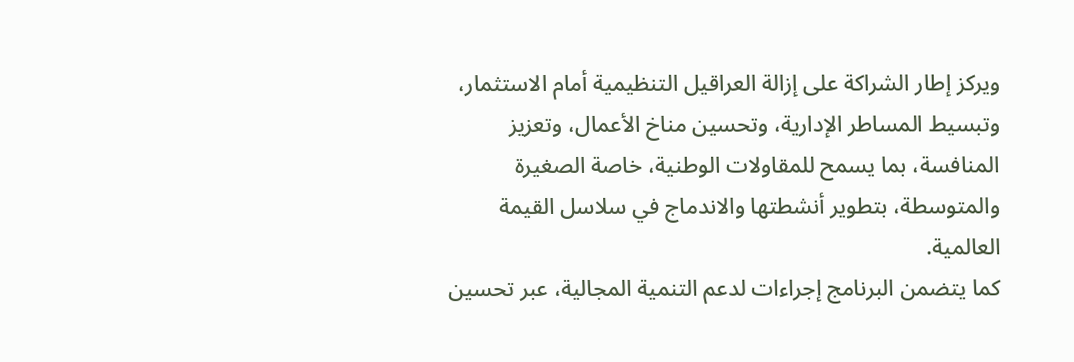ويركز إطار الشراكة على إزالة العراقيل التنظيمية أمام الاستثمار، وتبسيط المساطر الإدارية، وتحسين مناخ الأعمال، وتعزيز المنافسة، بما يسمح للمقاولات الوطنية، خاصة الصغيرة والمتوسطة، بتطوير أنشطتها والاندماج في سلاسل القيمة العالمية.
كما يتضمن البرنامج إجراءات لدعم التنمية المجالية، عبر تحسين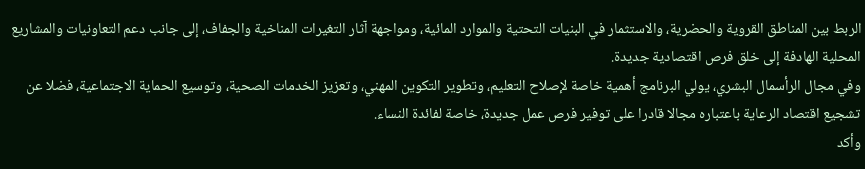الربط بين المناطق القروية والحضرية، والاستثمار في البنيات التحتية والموارد المائية، ومواجهة آثار التغيرات المناخية والجفاف، إلى جانب دعم التعاونيات والمشاريع المحلية الهادفة إلى خلق فرص اقتصادية جديدة.
وفي مجال الرأسمال البشري، يولي البرنامج أهمية خاصة لإصلاح التعليم، وتطوير التكوين المهني، وتعزيز الخدمات الصحية، وتوسيع الحماية الاجتماعية، فضلا عن تشجيع اقتصاد الرعاية باعتباره مجالا قادرا على توفير فرص عمل جديدة، خاصة لفائدة النساء.
وأكد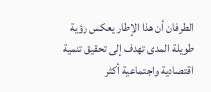الطرفان أن هذا الإطار يعكس رؤية طويلة المدى تهدف إلى تحقيق تنمية اقتصادية واجتماعية أكثر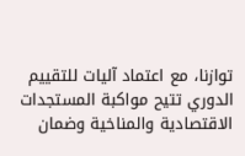توازنا، مع اعتماد آليات للتقييم الدوري تتيح مواكبة المستجدات الاقتصادية والمناخية وضمان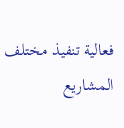فعالية تنفيذ مختلف المشاريع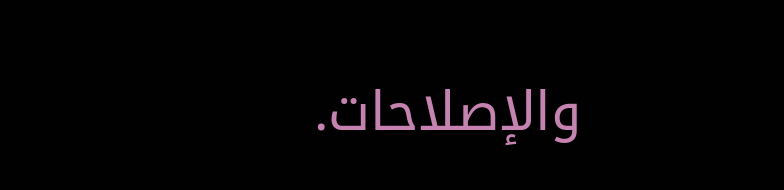والإصلاحات.